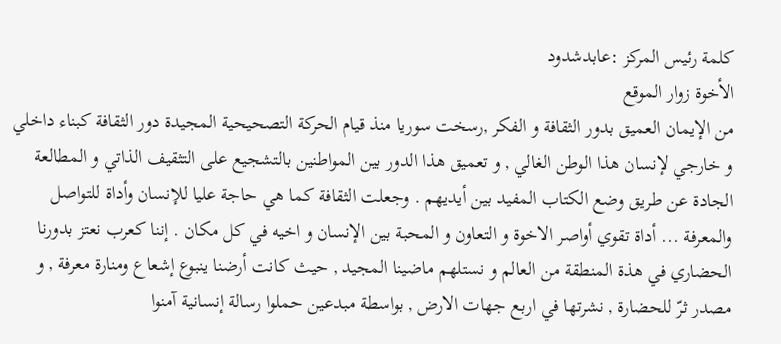كلمة رئيس المركز :عابدشدود
الأخوة زوار الموقع
من الإيمان العميق بدور الثقافة و الفكر ,رسخت سوريا منذ قيام الحركة التصحيحية المجيدة دور الثقافة كبناء داخلي و خارجي لإنسان هذا الوطن الغالي , و تعميق هذا الدور بين المواطنين بالتشجيع على التثقيف الذاتي و المطالعة الجادة عن طريق وضع الكتاب المفيد بين أيديهم . وجعلت الثقافة كما هي حاجة عليا للإنسان وأداة للتواصل والمعرفة ... أداة تقوي أواصر الاخوة و التعاون و المحبة بين الإنسان و اخيه في كل مكان . إننا كعرب نعتز بدورنا الحضاري في هذة المنطقة من العالم و نستلهم ماضينا المجيد , حيث كانت أرضنا ينبوع إشعاع ومنارة معرفة , و مصدر ثرّ للحضارة , نشرتها في اربع جهات الارض , بواسطة مبدعين حملوا رسالة إنسانية آمنوا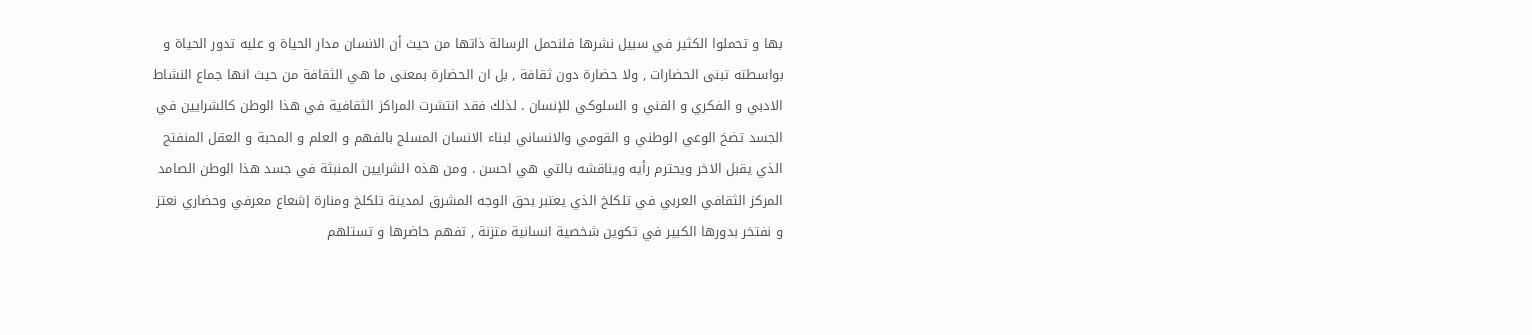بها و تحملوا الكثير في سبيل نشرها فلنحمل الرسالة ذاتها من حيث أن الانسان مدار الحياة و عليه تدور الحياة و بواسطته تبنى الحضارات , ولا حضارة دون ثقافة , بل ان الحضارة بمعنى ما هي الثقافة من حيث انها جماع النشاط الادبي و الفكري و الفني و السلوكي للإنسان . لذلك فقد انتشرت المراكز الثقافية في هذا الوطن كالشرايين في الجسد تضخ الوعي الوطني و القومي والانساني لبناء الانسان المسلح بالفهم و العلم و المحبة و العقل المنفتح الذي يقبل الاخر ويحترم رأيه ويناقشه بالتي هي احسن . ومن هذه الشرايين المنبثة في جسد هذا الوطن الصامد المركز الثقافي العربي في تلكلخ الذي يعتبر بحق الوجه المشرق لمدينة تلكلخ ومنارة إشعاع معرفي وحضاري نعتز و نفتخر بدورها الكبير في تكوين شخصية انسانية متزنة , تفهم حاضرها و تستلهم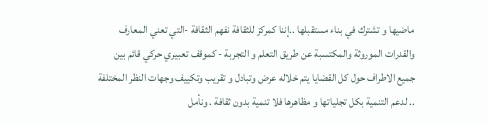ماضيها و تشترك في بناء مستقبلها ..إننا كمركز للثقافة نفهم الثقافة -التي تعني المعارف والقدرات الموروثة والمكتسبة عن طريق التعلم و التجربة - كموقف تعبيري حركي قائم بين جميع الاطراف حول كل القضايا يتم خلاله عرض وتبادل و تقريب وتكييف وجهات النظر المختلفة .. لدعم التنمية بكل تجلياتها و مظاهرها فلا تنمية بدون ثقافة . ونأمل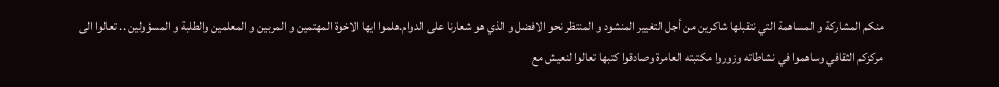منكم المشاركة و المساهمة التي نتقبلها شاكرين من أجل التغيير المنشود و المنتظر نحو الافضل و الذي هو شعارنا على الدوام.هلموا ايها الاخوة المهتمين و المربين و المعلمين والطلبة و المسؤولين .. تعالوا الى مركزكم الثقافي وساهموا في نشاطاته وزوروا مكتبته العامرة وصادقوا كتبها تعالوا لنعيش مع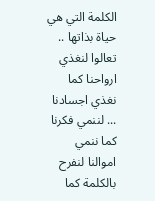الكلمة التي هي حياة بذاتها .. تعالوا لنغذي ارواحنا كما نغذي اجسادنا ... لننمي فكرنا كما ننمي اموالنا لنفرح بالكلمة كما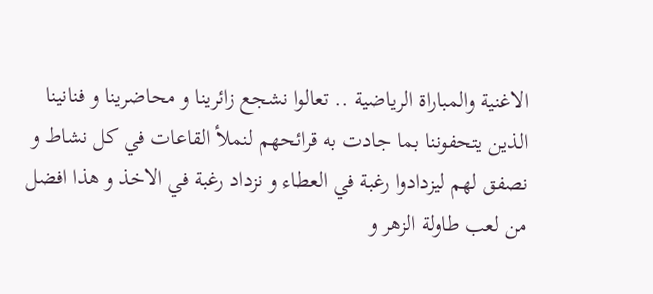الاغنية والمباراة الرياضية .. تعالوا نشجع زائرينا و محاضرينا و فنانينا الذين يتحفوننا بما جادت به قرائحهم لنملأ القاعات في كل نشاط و نصفق لهم ليزدادوا رغبة في العطاء و نزداد رغبة في الاخذ و هذا افضل من لعب طاولة الزهر و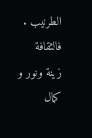الطرنيب . فالثقافة زينة ونور و كمال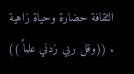الثقافة حضارة وحياة زاهية . ((وقل ربي زدني علماً ))